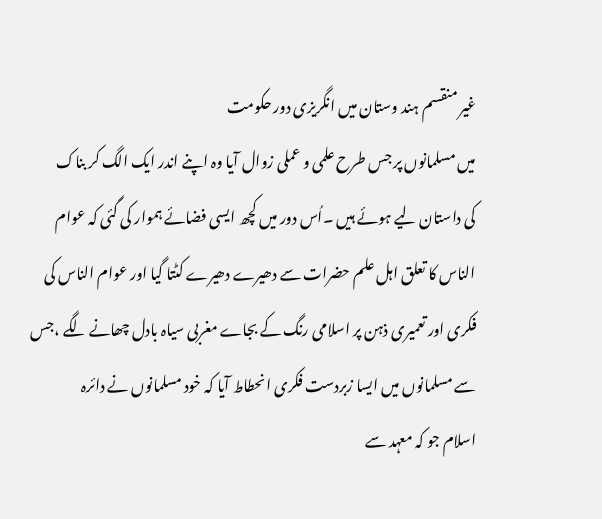غیر منقسم ہند وستان میں انگریزی دور حکومت
میں مسلمانوں پر جس طرح علمی و عملی زوال آیا وہ اپنے اندر ایک الگ کر بناک
کی داستان لیے ہوئے ہیں ۔اُس دور میں کچھ ایسی فضائے ہموار کی گئی کہ عوام
الناس کا تعلق اہل علم حضرات سے دھیرے دھیرے کٹتا گیا اور عوام الناس کی
فکری اور تعمیری ذہن پر اسلامی رنگ کے بجاے مغربی سیاہ بادل چھانے لگے ،جس
سے مسلمانوں میں ایسا زبردست فکری انحطاط آیا کہ خود مسلمانوں نے دائرہ
اسلام جو کہ معہد سے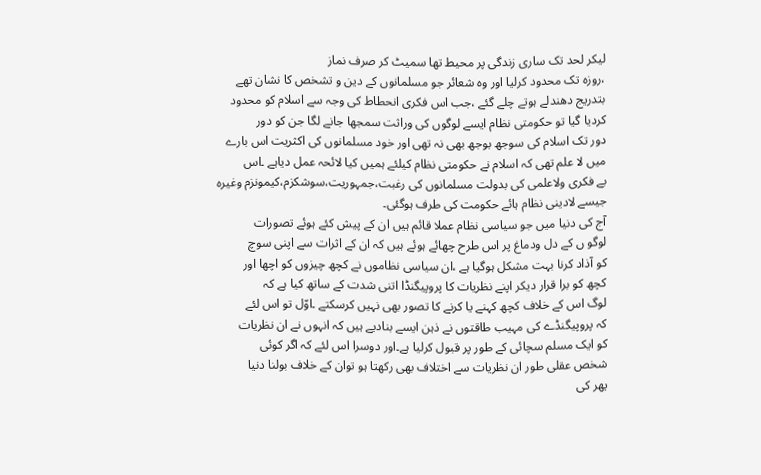لیکر لحد تک ساری زندگی پر محیط تھا سمیٹ کر صرف نماز
،روزہ تک محدود کرلیا اور وہ شعائر جو مسلمانوں کے دین و تشخص کا نشان تھے
بتدریج دھندلے ہوتے چلے گئے ،جب اس فکری انحطاط کی وجہ سے اسلام کو محدود
کردیا گیا تو حکومتی نظام ایسے لوگوں کی وراثت سمجھا جانے لگا جن کو دور
دور تک اسلام کی سوجھ بوجھ بھی نہ تھی اور خود مسلمانوں کی اکثریت اس بارے
میں لا علم تھی کہ اسلام نے حکومتی نظام کیلئے ہمیں کیا لائحہ عمل دیاہے ۔اس
بے فکری ولاعلمی کی بدولت مسلمانوں کی رغبت،جمہوریت،سوشکزم،کیمونزم وغیرہ
جیسے لادینی نظام ہائے حکومت کی طرف ہوگئی۔
آج کی دنیا میں جو سیاسی نظام عملا قائم ہیں ان کے پیش کئے ہوئے تصورات
لوگو ں کے دل ودماغ پر اس طرح چھائے ہوئے ہیں کہ ان کے اثرات سے اپنی سوچ
کو آذاد کرنا بہت مشکل ہوگیا ہے ،ان سیاسی نظاموں نے کچھ چیزوں کو اچھا اور
کچھ کو برا قرار دیکر اپنے نظریات کا پروپیگنڈا اتنی شدت کے ساتھ کیا ہے کہ
لوگ اس کے خلاف کچھ کہنے یا کرنے کا تصور بھی نہیں کرسکتے ۔اوّل تو اس لئے
کہ پروپیگنڈے کی مہیب طاقتوں نے ذہن ایسے بنادیے ہیں کہ انہوں نے ان نظریات
کو ایک مسلم سچائی کے طور پر قبول کرلیا ہے۔اور دوسرا اس لئے کہ اگر کوئی
شخص عقلی طور ان نظریات سے اختلاف بھی رکھتا ہو توان کے خلاف بولنا دنیا
یھر کی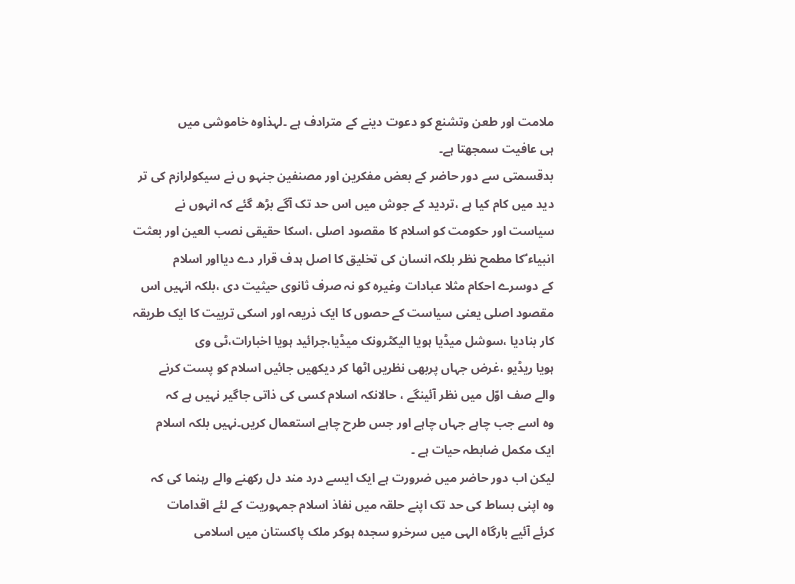ملامت اور طعن وتشنع کو دعوت دینے کے مترادف ہے ۔لہذاوہ خاموشی میں
ہی عافیت سمجھتا ہے۔
بدقسمتی سے دور حاضر کے بعض مفکرین اور مصنفین جنہو ں نے سیکولرازم کی تر
دید میں کام کیا ہے ،تردید کے جوش میں اس حد تک آگے بڑھ گئے کہ انہوں نے
سیاست اور حکومت کو اسلام کا مقصود اصلی ،اسکا حقیقی نصب العین اور بعثت
انبیاء ؑکا مطمح نظر بلکہ انسان کی تخلیق کا اصل ہدف قرار دے دیااور اسلام
کے دوسرے احکام مثلا عبادات وغیرہ کو نہ صرف ثانوی حیثیت دی ،بلکہ انہیں اس
مقصود اصلی یعنی سیاست کے حصوں کا ایک ذریعہ اور اسکی تربیت کا ایک طریقہ
کار بنادیا ،سوشل میڈیا ہویا الیکٹرونک میڈیا،جرائید ہویا اخبارات،ٹی وی
ہویا ریڈیو ،غرض جہاں پربھی نظریں اٹھا کر دیکھیں جائیں اسلام کو پست کرنے
والے صف اوّل میں نظر آئینگے ، حالانکہ اسلام کسی کی ذاتی جاگیر نہیں ہے کہ
وہ اسے جب چاہے جہاں چاہے اور جس طرح چاہے استعمال کریں۔نہیں بلکہ اسلام
ایک مکمل ضابطہ حیات ہے ۔
لیکن اب دور حاضر میں ضرورت ہے ایک ایسے درد مند دل رکھنے والے رہنما کی کہ
وہ اپنی بساط کی حد تک اپنے حلقہ میں نفاذ اسلام جمہوریت کے لئے اقدامات
کرئے آئیے بارگاہ الہی میں سرخرو سجدہ ہوکر ملک پاکستان میں اسلامی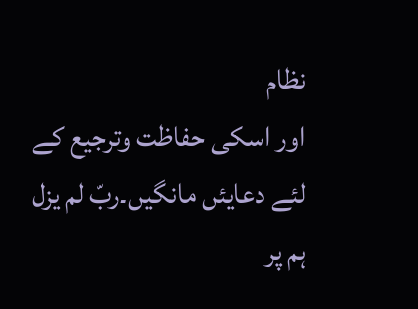نظام
اور اسکی حفاظت وترجیع کے لئے دعایئں مانگیں۔ربّ لم یزل ہم پر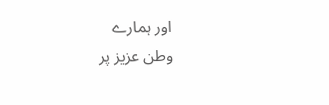اور ہمارے
وطن عزیز پر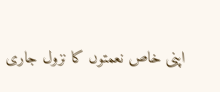اپنی خاص نعمتوں کا نزول جاری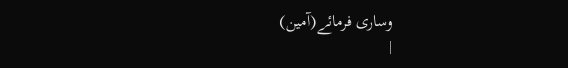وساری فرمائے(آمین)
|